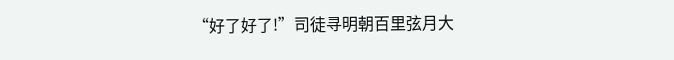“好了好了!”司徒寻明朝百里弦月大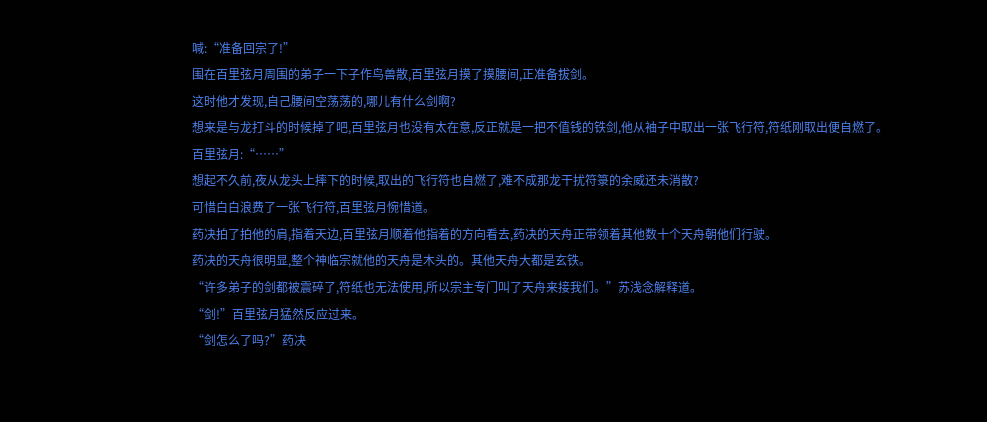喊:“准备回宗了!”
围在百里弦月周围的弟子一下子作鸟兽散,百里弦月摸了摸腰间,正准备拔剑。
这时他才发现,自己腰间空荡荡的,哪儿有什么剑啊?
想来是与龙打斗的时候掉了吧,百里弦月也没有太在意,反正就是一把不值钱的铁剑,他从袖子中取出一张飞行符,符纸刚取出便自燃了。
百里弦月:“……”
想起不久前,夜从龙头上摔下的时候,取出的飞行符也自燃了,难不成那龙干扰符箓的余威还未消散?
可惜白白浪费了一张飞行符,百里弦月惋惜道。
药决拍了拍他的肩,指着天边,百里弦月顺着他指着的方向看去,药决的天舟正带领着其他数十个天舟朝他们行驶。
药决的天舟很明显,整个神临宗就他的天舟是木头的。其他天舟大都是玄铁。
“许多弟子的剑都被震碎了,符纸也无法使用,所以宗主专门叫了天舟来接我们。”苏浅念解释道。
“剑!”百里弦月猛然反应过来。
“剑怎么了吗?”药决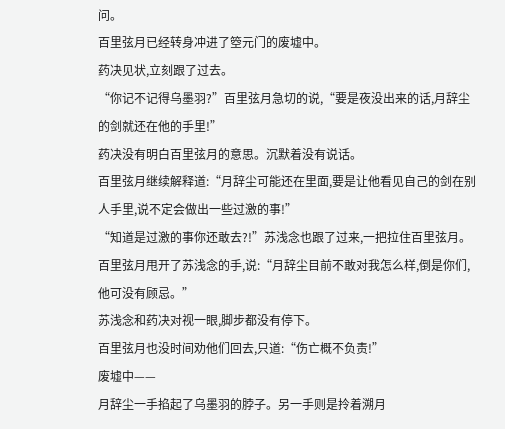问。
百里弦月已经转身冲进了箜元门的废墟中。
药决见状,立刻跟了过去。
“你记不记得乌墨羽?”百里弦月急切的说,“要是夜没出来的话,月辞尘的剑就还在他的手里!”
药决没有明白百里弦月的意思。沉默着没有说话。
百里弦月继续解释道:“月辞尘可能还在里面,要是让他看见自己的剑在别人手里,说不定会做出一些过激的事!”
“知道是过激的事你还敢去?!”苏浅念也跟了过来,一把拉住百里弦月。
百里弦月甩开了苏浅念的手,说:“月辞尘目前不敢对我怎么样,倒是你们,他可没有顾忌。”
苏浅念和药决对视一眼,脚步都没有停下。
百里弦月也没时间劝他们回去,只道:“伤亡概不负责!”
废墟中——
月辞尘一手掐起了乌墨羽的脖子。另一手则是拎着溯月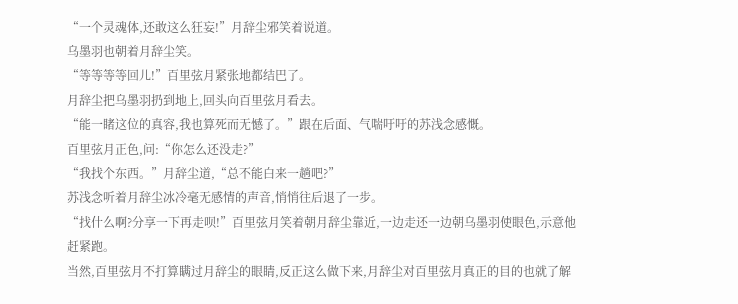“一个灵魂体,还敢这么狂妄!”月辞尘邪笑着说道。
乌墨羽也朝着月辞尘笑。
“等等等等回儿!”百里弦月紧张地都结巴了。
月辞尘把乌墨羽扔到地上,回头向百里弦月看去。
“能一睹这位的真容,我也算死而无憾了。”跟在后面、气喘吁吁的苏浅念感慨。
百里弦月正色,问:“你怎么还没走?”
“我找个东西。”月辞尘道,“总不能白来一趟吧?”
苏浅念听着月辞尘冰冷毫无感情的声音,悄悄往后退了一步。
“找什么啊?分享一下再走呗!”百里弦月笑着朝月辞尘靠近,一边走还一边朝乌墨羽使眼色,示意他赶紧跑。
当然,百里弦月不打算瞒过月辞尘的眼睛,反正这么做下来,月辞尘对百里弦月真正的目的也就了解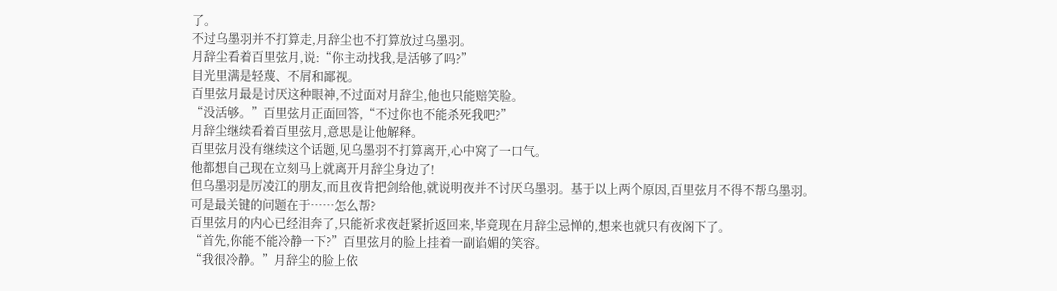了。
不过乌墨羽并不打算走,月辞尘也不打算放过乌墨羽。
月辞尘看着百里弦月,说:“你主动找我,是活够了吗?”
目光里满是轻蔑、不屑和鄙视。
百里弦月最是讨厌这种眼神,不过面对月辞尘,他也只能赔笑脸。
“没活够。”百里弦月正面回答,“不过你也不能杀死我吧?”
月辞尘继续看着百里弦月,意思是让他解释。
百里弦月没有继续这个话题,见乌墨羽不打算离开,心中窝了一口气。
他都想自己现在立刻马上就离开月辞尘身边了!
但乌墨羽是厉凌江的朋友,而且夜肯把剑给他,就说明夜并不讨厌乌墨羽。基于以上两个原因,百里弦月不得不帮乌墨羽。
可是最关键的问题在于……怎么帮?
百里弦月的内心已经泪奔了,只能祈求夜赶紧折返回来,毕竟现在月辞尘忌惮的,想来也就只有夜阁下了。
“首先,你能不能冷静一下?”百里弦月的脸上挂着一副谄媚的笑容。
“我很冷静。”月辞尘的脸上依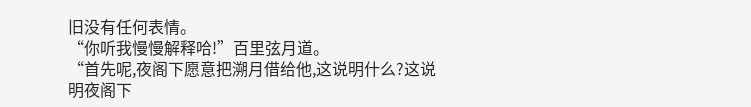旧没有任何表情。
“你听我慢慢解释哈!”百里弦月道。
“首先呢,夜阁下愿意把溯月借给他,这说明什么?这说明夜阁下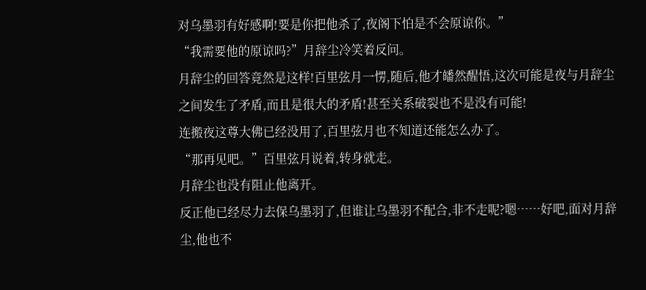对乌墨羽有好感啊!要是你把他杀了,夜阁下怕是不会原谅你。”
“我需要他的原谅吗?”月辞尘冷笑着反问。
月辞尘的回答竟然是这样!百里弦月一愣,随后,他才皤然醒悟,这次可能是夜与月辞尘之间发生了矛盾,而且是很大的矛盾!甚至关系破裂也不是没有可能!
连搬夜这尊大佛已经没用了,百里弦月也不知道还能怎么办了。
“那再见吧。”百里弦月说着,转身就走。
月辞尘也没有阻止他离开。
反正他已经尽力去保乌墨羽了,但谁让乌墨羽不配合,非不走呢?嗯……好吧,面对月辞尘,他也不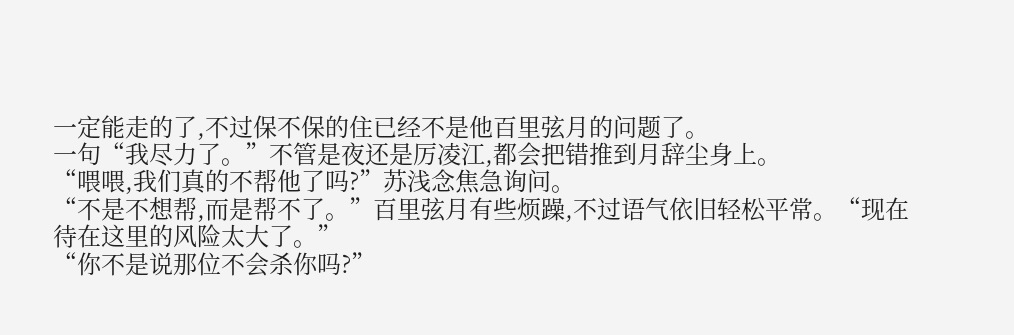一定能走的了,不过保不保的住已经不是他百里弦月的问题了。
一句“我尽力了。”不管是夜还是厉凌江,都会把错推到月辞尘身上。
“喂喂,我们真的不帮他了吗?”苏浅念焦急询问。
“不是不想帮,而是帮不了。”百里弦月有些烦躁,不过语气依旧轻松平常。“现在待在这里的风险太大了。”
“你不是说那位不会杀你吗?”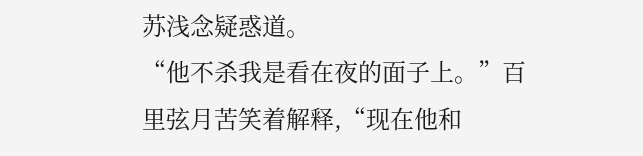苏浅念疑惑道。
“他不杀我是看在夜的面子上。”百里弦月苦笑着解释,“现在他和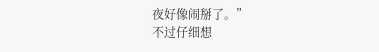夜好像闹掰了。”
不过仔细想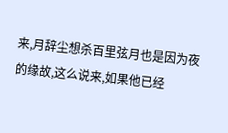来,月辞尘想杀百里弦月也是因为夜的缘故,这么说来,如果他已经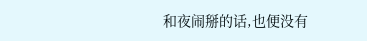和夜闹掰的话,也便没有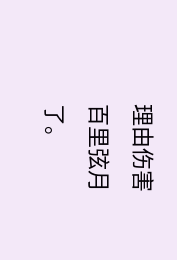理由伤害百里弦月了。